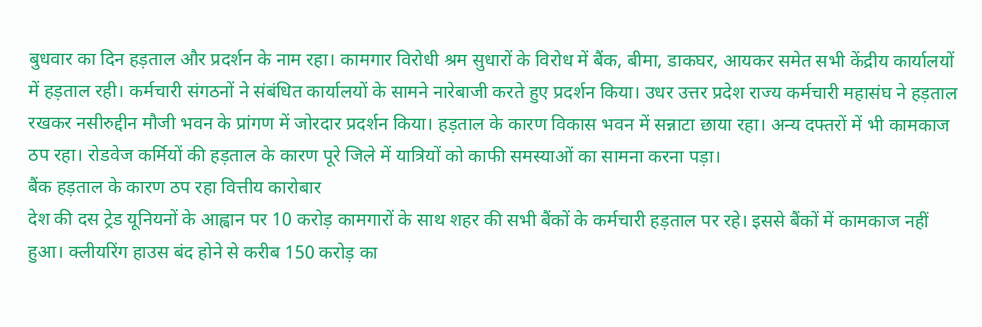बुधवार का दिन हड़ताल और प्रदर्शन के नाम रहा। कामगार विरोधी श्रम सुधारों के विरोध में बैंक, बीमा, डाकघर, आयकर समेत सभी केंद्रीय कार्यालयों में हड़ताल रही। कर्मचारी संगठनों ने संबंधित कार्यालयों के सामने नारेबाजी करते हुए प्रदर्शन किया। उधर उत्तर प्रदेश राज्य कर्मचारी महासंघ ने हड़ताल रखकर नसीरुद्दीन मौजी भवन के प्रांगण में जोरदार प्रदर्शन किया। हड़ताल के कारण विकास भवन में सन्नाटा छाया रहा। अन्य दफ्तरों में भी कामकाज ठप रहा। रोडवेज कर्मियों की हड़ताल के कारण पूरे जिले में यात्रियों को काफी समस्याओं का सामना करना पड़ा।
बैंक हड़ताल के कारण ठप रहा वित्तीय कारोबार
देश की दस ट्रेड यूनियनों के आह्वान पर 10 करोड़ कामगारों के साथ शहर की सभी बैंकों के कर्मचारी हड़ताल पर रहे। इससे बैंकों में कामकाज नहीं हुआ। क्लीयरिंग हाउस बंद होने से करीब 150 करोड़ का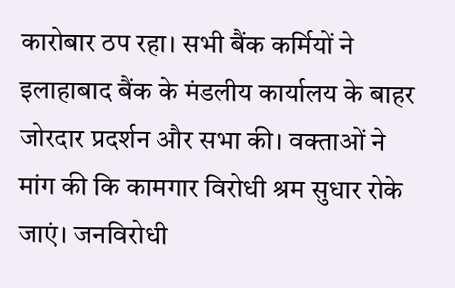कारोबार ठप रहा। सभी बैंक कर्मियों ने इलाहाबाद बैंक के मंडलीय कार्यालय के बाहर जोरदार प्रदर्शन और सभा की। वक्ताओं ने मांग की कि कामगार विरोधी श्रम सुधार रोके जाएं। जनविरोधी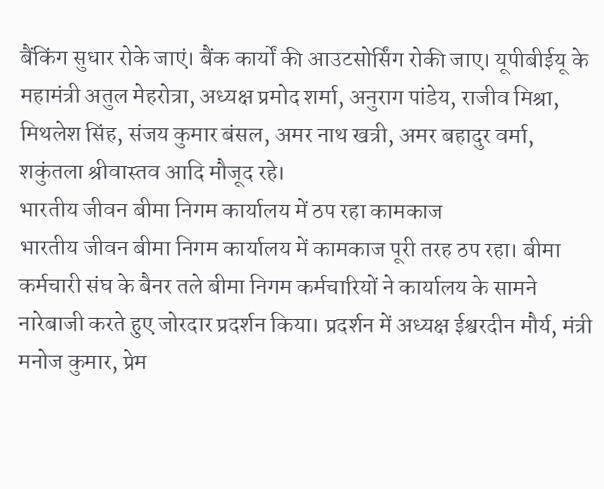बैंकिंग सुधार रोके जाएं। बैंक कार्यों की आउटसोर्सिंग रोकी जाए। यूपीबीईयू के महामंत्री अतुल मेहरोत्रा, अध्यक्ष प्रमोद शर्मा, अनुराग पांडेय, राजीव मिश्रा, मिथलेश सिंह, संजय कुमार बंसल, अमर नाथ खत्री, अमर बहादुर वर्मा, शकुंतला श्रीवास्तव आदि मौजूद रहे।
भारतीय जीवन बीमा निगम कार्यालय में ठप रहा कामकाज
भारतीय जीवन बीमा निगम कार्यालय में कामकाज पूरी तरह ठप रहा। बीमा कर्मचारी संघ के बैनर तले बीमा निगम कर्मचारियों ने कार्यालय के सामने नारेबाजी करते हुए जोरदार प्रदर्शन किया। प्रदर्शन में अध्यक्ष ईश्वरदीन मौर्य, मंत्री मनोज कुमार, प्रेम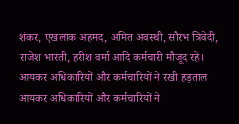शंकर, एखलाक अहमद, अमित अवस्थी, सौरभ त्रिवेदी, राजेश भारती, हरीश वर्मा आदि कर्मचारी मौजूद रहे।
आयकर अधिकारियों और कर्मचारियों ने रखी हड़ताल
आयकर अधिकारियों और कर्मचारियों ने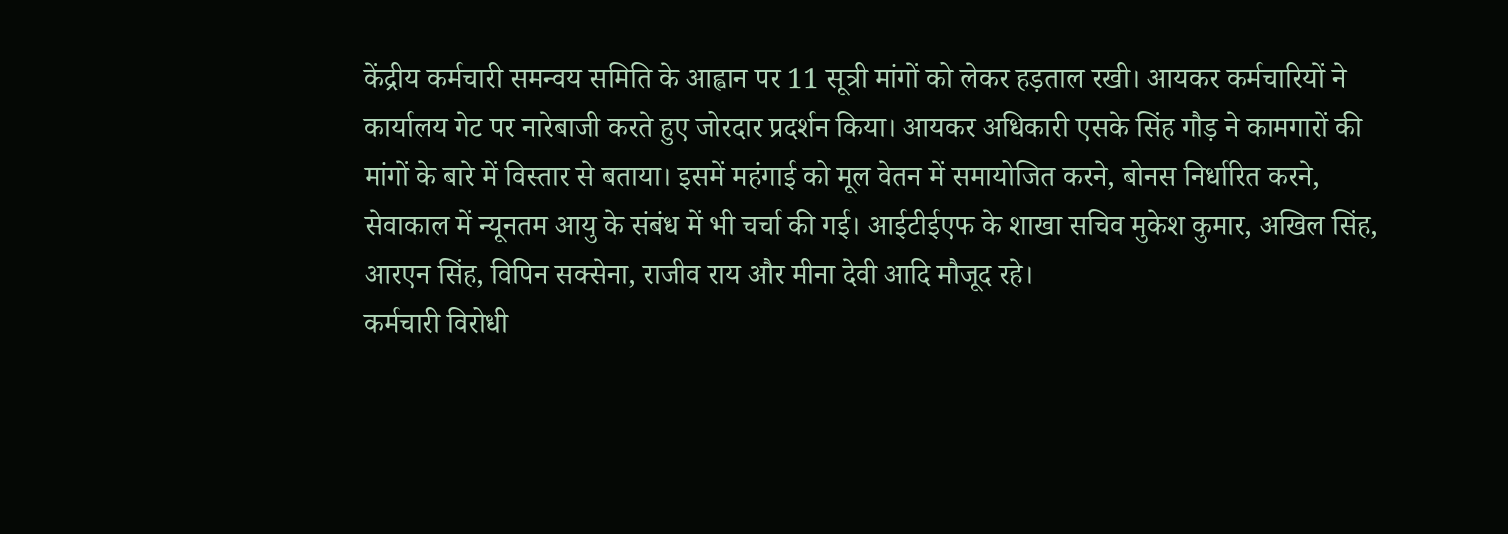केंद्रीय कर्मचारी समन्वय समिति के आह्वान पर 11 सूत्री मांगों को लेकर हड़ताल रखी। आयकर कर्मचारियों ने कार्यालय गेट पर नारेबाजी करते हुए जोरदार प्रदर्शन किया। आयकर अधिकारी एसके सिंह गौड़ ने कामगारों की मांगों के बारे में विस्तार से बताया। इसमें महंगाई को मूल वेतन में समायोजित करने, बोनस निर्धारित करने, सेवाकाल में न्यूनतम आयु के संबंध में भी चर्चा की गई। आईटीईएफ के शाखा सचिव मुकेश कुमार, अखिल सिंह, आरएन सिंह, विपिन सक्सेना, राजीव राय और मीना देवी आदि मौजूद रहे।
कर्मचारी विरोधी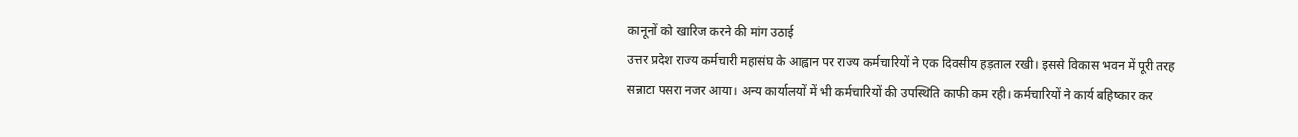कानूनों को खारिज करने की मांग उठाई
उत्तर प्रदेश राज्य कर्मचारी महासंघ के आह्वान पर राज्य कर्मचारियों ने एक दिवसीय हड़ताल रखी। इससे विकास भवन में पूरी तरह सन्नाटा पसरा नजर आया। अन्य कार्यालयों में भी कर्मचारियों की उपस्थिति काफी कम रही। कर्मचारियों ने कार्य बहिष्कार कर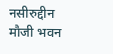नसीरुद्दीन मौजी भवन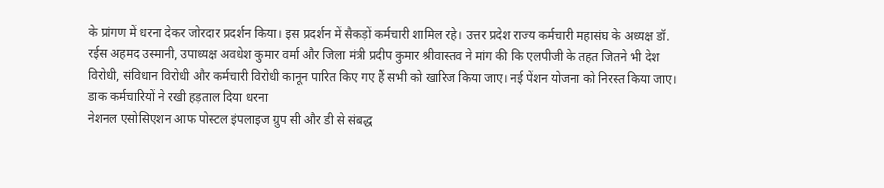के प्रांगण में धरना देकर जोरदार प्रदर्शन किया। इस प्रदर्शन में सैकड़ों कर्मचारी शामिल रहे। उत्तर प्रदेश राज्य कर्मचारी महासंघ के अध्यक्ष डॉ. रईस अहमद उस्मानी, उपाध्यक्ष अवधेश कुमार वर्मा और जिला मंत्री प्रदीप कुमार श्रीवास्तव ने मांग की कि एलपीजी के तहत जितने भी देश विरोधी, संविधान विरोधी और कर्मचारी विरोधी कानून पारित किए गए हैं सभी को खारिज किया जाए। नई पेंशन योजना को निरस्त किया जाए।
डाक कर्मचारियों ने रखी हड़ताल दिया धरना
नेशनल एसोसिएशन आफ पोस्टल इंपलाइज ग्रुप सी और डी से संबद्ध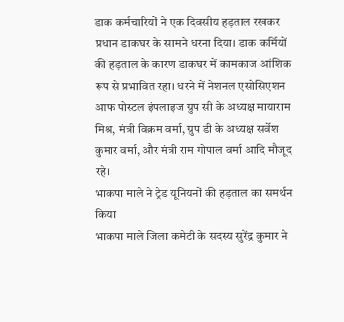डाक कर्मचारियों ने एक दिवसीय हड़ताल रखकर प्रधान डाकघर के सामने धरना दिया। डाक कर्मियों की हड़ताल के कारण डाकघर में कामकाज आंशिक रूप से प्रभावित रहा। धरने में नेशनल एसोसिएशन आफ पोस्टल इंपलाइज ग्रुप सी के अध्यक्ष मायाराम मिश्र, मंत्री विक्रम वर्मा, ग्रुप डी के अध्यक्ष सर्वेश कुमार वर्मा, और मंत्री राम गोपाल वर्मा आदि मौजूद रहे।
भाकपा माले ने ट्रेड यूनियनों की हड़ताल का समर्थन किया
भाकपा माले जिला कमेटी के सदस्य सुरेंद्र कुमार ने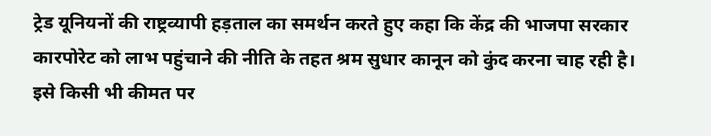ट्रेड यूनियनों की राष्ट्रव्यापी हड़ताल का समर्थन करते हुए कहा कि केंद्र की भाजपा सरकार कारपोरेट को लाभ पहुंचाने की नीति के तहत श्रम सुधार कानून को कुंद करना चाह रही है। इसे किसी भी कीमत पर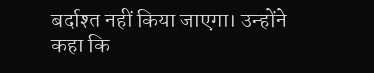बर्दाश्त नहीं किया जाएगा। उन्होंने कहा कि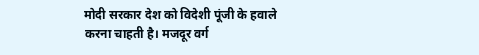मोदी सरकार देश को विदेशी पूंजी के हवाले करना चाहती है। मजदूर वर्ग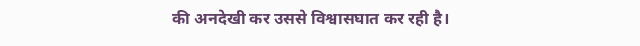की अनदेखी कर उससे विश्वासघात कर रही है।